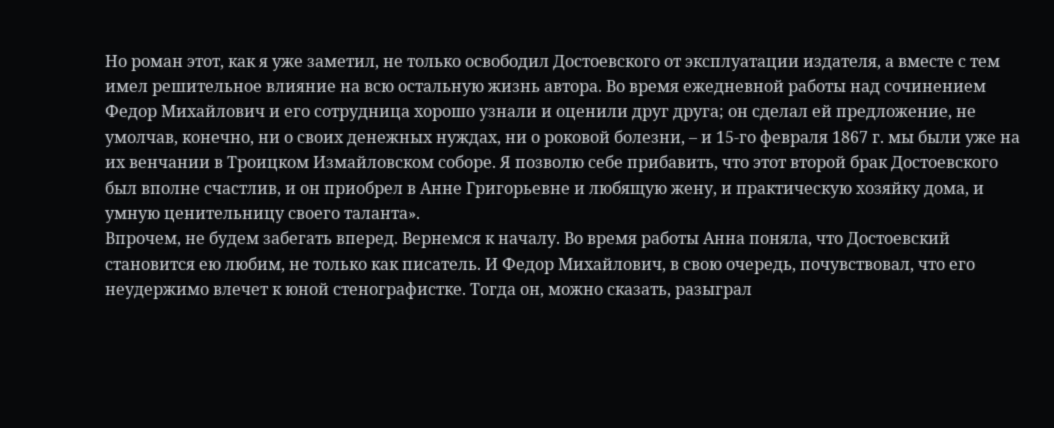Но роман этот, как я уже заметил, не только освободил Достоевского от эксплуатации издателя, а вместе с тем имел решительное влияние на всю остальную жизнь автора. Во время ежедневной работы над сочинением Федор Михайлович и его сотрудница хорошо узнали и оценили друг друга; он сделал ей предложение, не умолчав, конечно, ни о своих денежных нуждах, ни о роковой болезни, – и 15-го февраля 1867 г. мы были уже на их венчании в Троицком Измайловском соборе. Я позволю себе прибавить, что этот второй брак Достоевского был вполне счастлив, и он приобрел в Анне Григорьевне и любящую жену, и практическую хозяйку дома, и умную ценительницу своего таланта».
Впрочем, не будем забегать вперед. Вернемся к началу. Во время работы Анна поняла, что Достоевский становится ею любим, не только как писатель. И Федор Михайлович, в свою очередь, почувствовал, что его неудержимо влечет к юной стенографистке. Тогда он, можно сказать, разыграл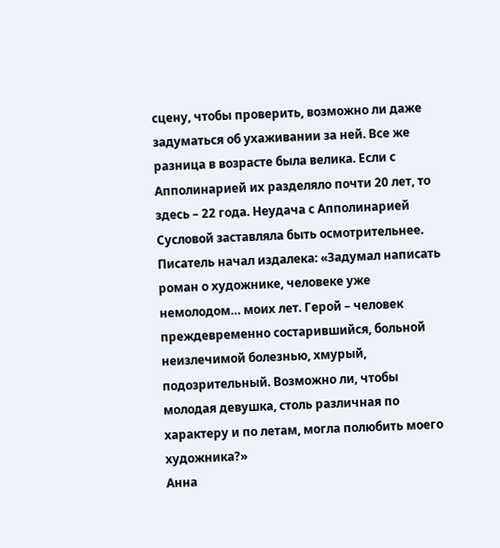сцену, чтобы проверить, возможно ли даже задуматься об ухаживании за ней. Все же разница в возрасте была велика. Если с Апполинарией их разделяло почти 20 лет, то здесь – 22 года. Неудача с Апполинарией Сусловой заставляла быть осмотрительнее.
Писатель начал издалека: «Задумал написать роман о художнике, человеке уже немолодом… моих лет. Герой – человек преждевременно состарившийся, больной неизлечимой болезнью, хмурый, подозрительный. Возможно ли, чтобы молодая девушка, столь различная по характеру и по летам, могла полюбить моего художника?»
Анна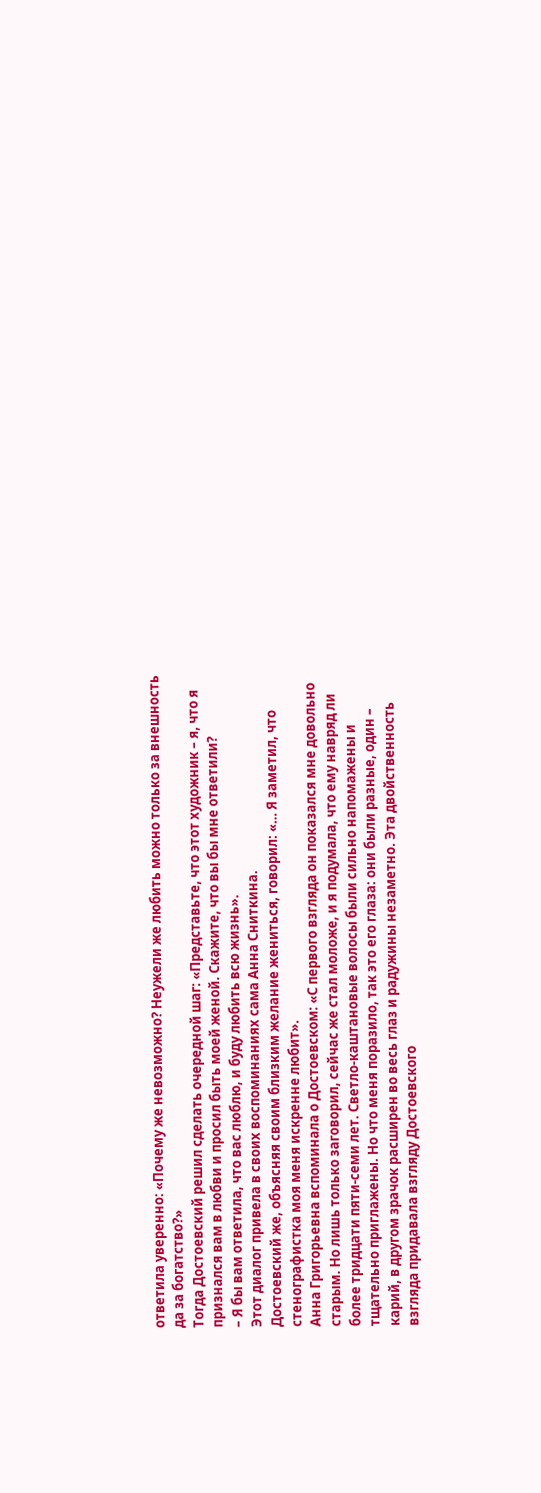ответила уверенно: «Почему же невозможно? Неужели же любить можно только за внешность да за богатство?»
Тогда Достоевский решил сделать очередной шаг: «Представьте, что этот художник – я, что я признался вам в любви и просил быть моей женой. Скажите, что вы бы мне ответили?
– Я бы вам ответила, что вас люблю, и буду любить всю жизнь».
Этот диалог привела в своих воспоминаниях сама Анна Сниткина.
Достоевский же, объясняя своим близким желание жениться, говорил: «… Я заметил, что стенографистка моя меня искренне любит».
Анна Григорьевна вспоминала о Достоевском: «С первого взгляда он показался мне довольно старым. Но лишь только заговорил, сейчас же стал моложе, и я подумала, что ему навряд ли более тридцати пяти-семи лет. Светло-каштановые волосы были сильно напомажены и тщательно приглажены. Но что меня поразило, так это его глаза: они были разные, один – карий, в другом зрачок расширен во весь глаз и радужины незаметно. Эта двойственность взгляда придавала взгляду Достоевского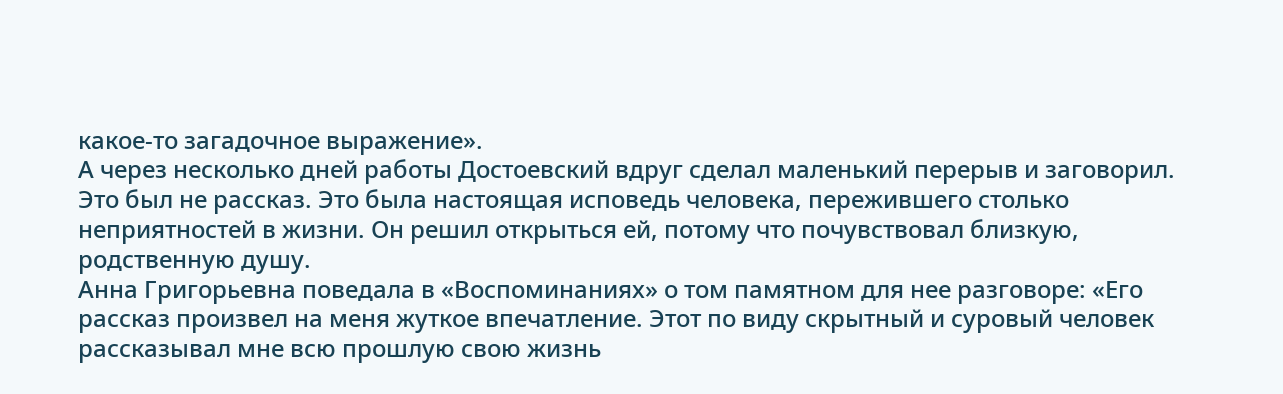какое-то загадочное выражение».
А через несколько дней работы Достоевский вдруг сделал маленький перерыв и заговорил. Это был не рассказ. Это была настоящая исповедь человека, пережившего столько неприятностей в жизни. Он решил открыться ей, потому что почувствовал близкую, родственную душу.
Анна Григорьевна поведала в «Воспоминаниях» о том памятном для нее разговоре: «Его рассказ произвел на меня жуткое впечатление. Этот по виду скрытный и суровый человек рассказывал мне всю прошлую свою жизнь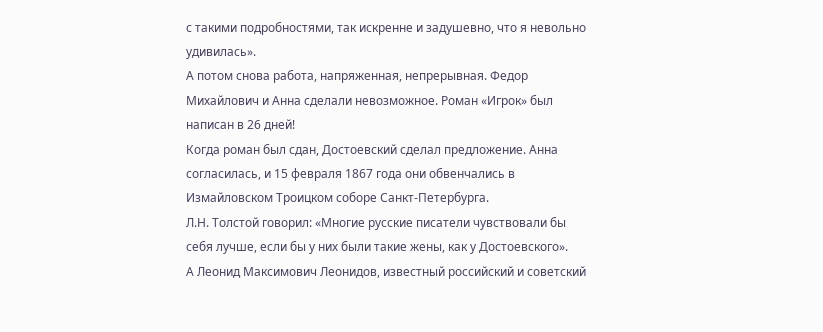с такими подробностями, так искренне и задушевно, что я невольно удивилась».
А потом снова работа, напряженная, непрерывная. Федор Михайлович и Анна сделали невозможное. Роман «Игрок» был написан в 26 дней!
Когда роман был сдан, Достоевский сделал предложение. Анна согласилась, и 15 февраля 1867 года они обвенчались в Измайловском Троицком соборе Санкт-Петербурга.
Л.Н. Толстой говорил: «Многие русские писатели чувствовали бы себя лучше, если бы у них были такие жены, как у Достоевского».
А Леонид Максимович Леонидов, известный российский и советский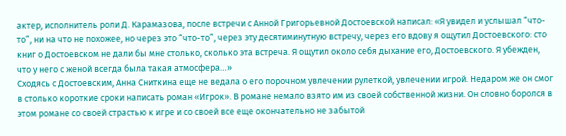актер, исполнитель роли Д. Карамазова, после встречи с Анной Григорьевной Достоевской написал: «Я увидел и услышал “что-то”, ни на что не похожее, но через это “что-то”, через эту десятиминутную встречу, через его вдову я ощутил Достоевского: сто книг о Достоевском не дали бы мне столько, сколько эта встреча. Я ощутил около себя дыхание его, Достоевского. Я убежден, что у него с женой всегда была такая атмосфера…»
Сходясь с Достоевским, Анна Сниткина еще не ведала о его порочном увлечении рулеткой, увлечении игрой. Недаром же он смог в столько короткие сроки написать роман «Игрок». В романе немало взято им из своей собственной жизни. Он словно боролся в этом романе со своей страстью к игре и со своей все еще окончательно не забытой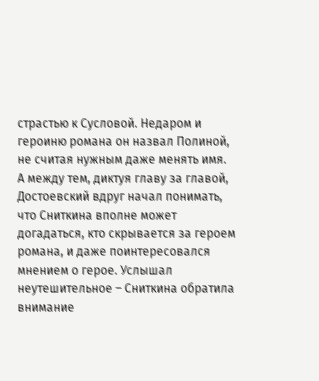страстью к Сусловой. Недаром и героиню романа он назвал Полиной, не считая нужным даже менять имя. А между тем, диктуя главу за главой, Достоевский вдруг начал понимать, что Сниткина вполне может догадаться, кто скрывается за героем романа, и даже поинтересовался мнением о герое. Услышал неутешительное – Сниткина обратила внимание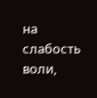на слабость воли,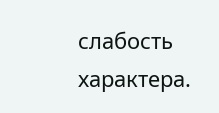слабость характера.